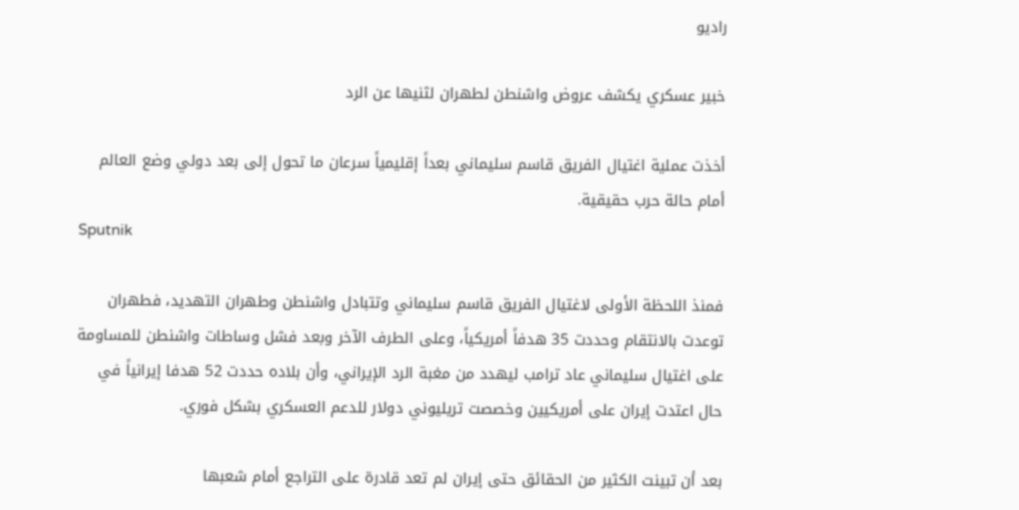راديو

خبير عسكري يكشف عروض واشنطن لطهران لثنيها عن الرد

أخذت عملية اغتيال الفريق قاسم سليماني بعداً إقليمياً سرعان ما تحول إلى بعد دولي وضع العالم أمام حالة حرب حقيقية.
Sputnik

فمنذ اللحظة الأولى لاغتيال الفريق قاسم سليماني وتتبادل واشنطن وطهران التهديد، فطهران توعدت بالانتقام وحددت 35 هدفاً أمريكياً، وعلى الطرف الآخر وبعد فشل وساطات واشنطن للمساومة على اغتيال سليماني عاد ترامب ليهدد من مغبة الرد الإيراني، وأن بلاده حددت 52 هدفا إيرانياً في حال اعتدت إيران على أمريكيين وخصصت تريليوني دولار للدعم العسكري بشكل فوري.

بعد أن تبينت الكثير من الحقائق حتى إيران لم تعد قادرة على التراجع أمام شعبها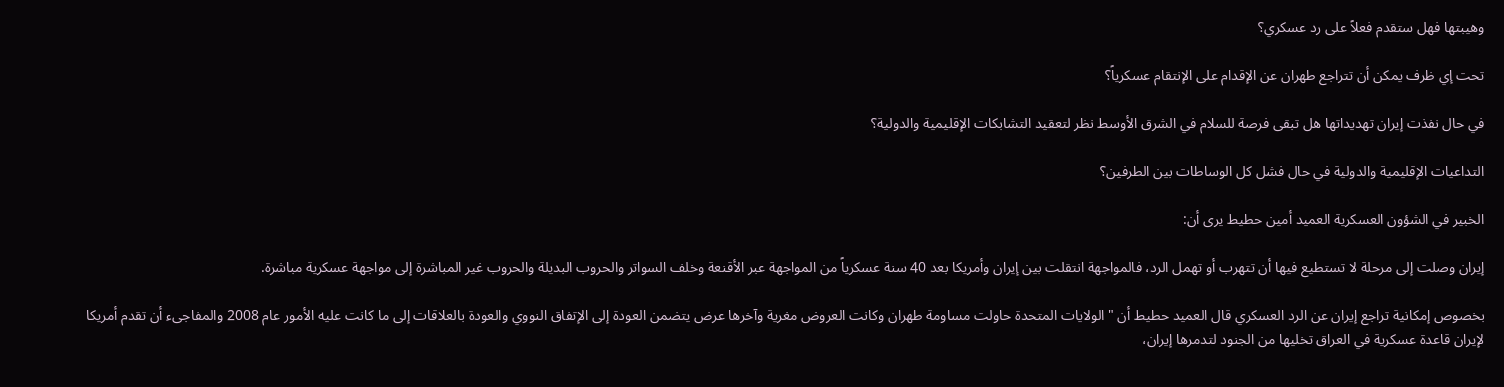وهيبتها فهل ستقدم فعلاً على رد عسكري؟

تحت إي ظرف يمكن أن تتراجع طهران عن الإقدام على الإنتقام عسكرياً؟

في حال نفذت إيران تهديداتها هل تبقى فرصة للسلام في الشرق الأوسط نظر لتعقيد التشابكات الإقليمية والدولية؟

التداعيات الإقليمية والدولية في حال فشل كل الوساطات بين الطرفين؟

الخبير في الشؤون العسكرية العميد أمين حطيط يرى أن:

إيران وصلت إلى مرحلة لا تستطيع فيها أن تتهرب أو تهمل الرد، فالمواجهة انتقلت بين إيران وأمريكا بعد 40 سنة عسكرياً من المواجهة عبر الأقنعة وخلف السواتر والحروب البديلة والحروب غير المباشرة إلى مواجهة عسكرية مباشرة.

بخصوص إمكانية تراجع إيران عن الرد العسكري قال العميد حطيط أن "الولايات المتحدة حاولت مساومة طهران وكانت العروض مغرية وآخرها عرض يتضمن العودة إلى الإتفاق النووي والعودة بالعلاقات إلى ما كانت عليه الأمور عام 2008 والمفاجىء أن تقدم أمريكا لإيران قاعدة عسكرية في العراق تخليها من الجنود لتدمرها إيران،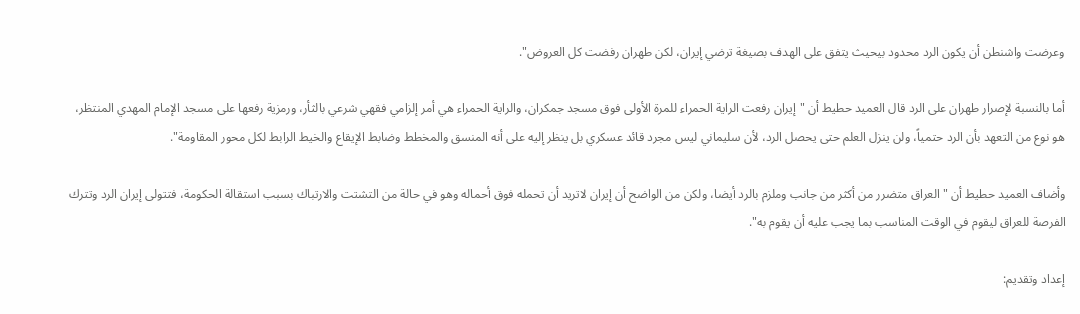وعرضت واشنطن أن يكون الرد محدود بيحيث يتفق على الهدف بصيغة ترضي إيران، لكن طهران رفضت كل العروض".

أما بالنسبة لإصرار طهران على الرد قال العميد حطيط أن "إيران رفعت الراية الحمراء للمرة الأولى فوق مسجد جمكران، والراية الحمراء هي أمر إلزامي فقهي شرعي بالثأر، ورمزية رفعها على مسجد الإمام المهدي المنتظر، هو نوع من التعهد بأن الرد حتمياً، ولن ينزل العلم حتى يحصل الرد، لأن سليماني ليس مجرد قائد عسكري بل ينظر إليه على أنه المنسق والمخطط وضابط الإيقاع والخيط الرابط لكل محور المقاومة".

وأضاف العميد حطيط أن "العراق متضرر من أكثر من جانب وملزم بالرد أيضا، ولكن من الواضح أن إيران لاتريد أن تحمله فوق أحماله وهو في حالة من التشتت والارتباك بسبب استقالة الحكومة، فتتولى إيران الرد وتترك الفرصة للعراق ليقوم في الوقت المناسب بما يجب عليه أن يقوم به".

إعداد وتقديم: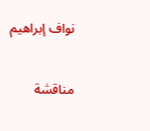نواف إبراهيم

مناقشة